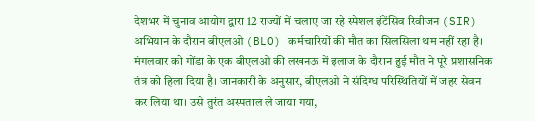देशभर में चुनाव आयोग द्वारा 12 राज्यों में चलाए जा रहे स्पेशल इंटेंसिव रिवीजन (SIR) अभियान के दौरान बीएलओ (BLO) कर्मचारियों की मौत का सिलसिला थम नहीं रहा है। मंगलवार को गोंडा के एक बीएलओ की लखनऊ में इलाज के दौरान हुई मौत ने पूरे प्रशासनिक तंत्र को हिला दिया है। जानकारी के अनुसार, बीएलओ ने संदिग्ध परिस्थितियों में जहर सेवन कर लिया था। उसे तुरंत अस्पताल ले जाया गया,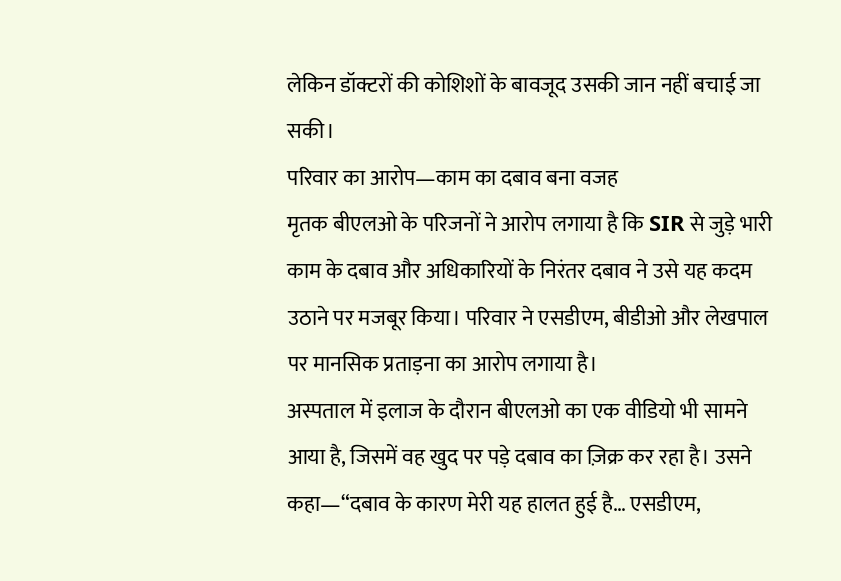लेकिन डॉक्टरों की कोशिशों के बावजूद उसकी जान नहीं बचाई जा सकी।
परिवार का आरोप—काम का दबाव बना वजह
मृतक बीएलओ के परिजनों ने आरोप लगाया है कि SIR से जुड़े भारी काम के दबाव और अधिकारियों के निरंतर दबाव ने उसे यह कदम उठाने पर मजबूर किया। परिवार ने एसडीएम, बीडीओ और लेखपाल पर मानसिक प्रताड़ना का आरोप लगाया है।
अस्पताल में इलाज के दौरान बीएलओ का एक वीडियो भी सामने आया है, जिसमें वह खुद पर पड़े दबाव का ज़िक्र कर रहा है। उसने कहा—“दबाव के कारण मेरी यह हालत हुई है… एसडीएम,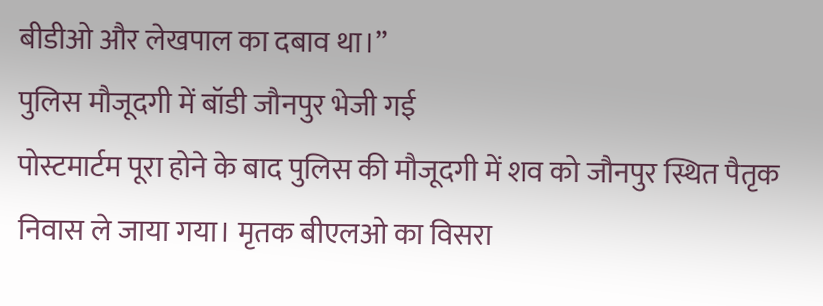बीडीओ और लेखपाल का दबाव था।”
पुलिस मौजूदगी में बॉडी जौनपुर भेजी गई
पोस्टमार्टम पूरा होने के बाद पुलिस की मौजूदगी में शव को जौनपुर स्थित पैतृक निवास ले जाया गया। मृतक बीएलओ का विसरा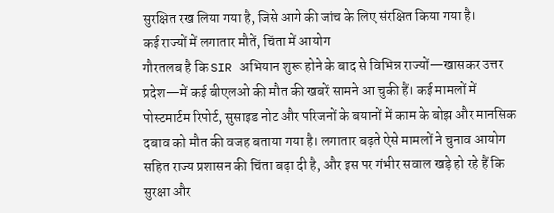सुरक्षित रख लिया गया है, जिसे आगे की जांच के लिए संरक्षित किया गया है।
कई राज्यों में लगातार मौतें, चिंता में आयोग
गौरतलब है कि SIR अभियान शुरू होने के बाद से विभिन्न राज्यों—खासकर उत्तर प्रदेश—में कई बीएलओ की मौत की खबरें सामने आ चुकी हैं। कई मामलों में पोस्टमार्टम रिपोर्ट, सुसाइड नोट और परिजनों के बयानों में काम के बोझ और मानसिक दबाव को मौत की वजह बताया गया है। लगातार बढ़ते ऐसे मामलों ने चुनाव आयोग सहित राज्य प्रशासन की चिंता बढ़ा दी है, और इस पर गंभीर सवाल खड़े हो रहे हैं कि सुरक्षा और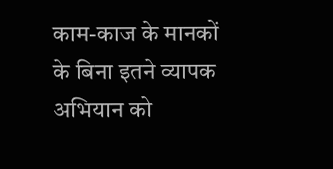काम-काज के मानकों के बिना इतने व्यापक अभियान को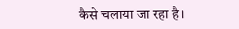कैसे चलाया जा रहा है।